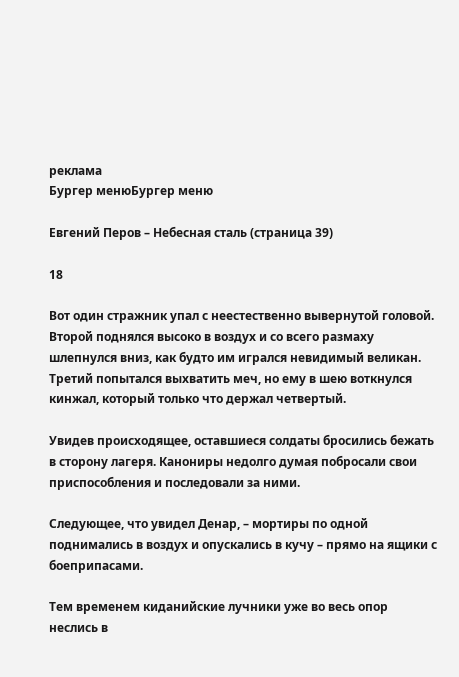реклама
Бургер менюБургер меню

Евгений Перов – Небесная сталь (страница 39)

18

Вот один стражник упал с неестественно вывернутой головой. Второй поднялся высоко в воздух и со всего размаху шлепнулся вниз, как будто им игрался невидимый великан. Третий попытался выхватить меч, но ему в шею воткнулся кинжал, который только что держал четвертый.

Увидев происходящее, оставшиеся солдаты бросились бежать в сторону лагеря. Канониры недолго думая побросали свои приспособления и последовали за ними.

Следующее, что увидел Денар, – мортиры по одной поднимались в воздух и опускались в кучу – прямо на ящики с боеприпасами.

Тем временем киданийские лучники уже во весь опор неслись в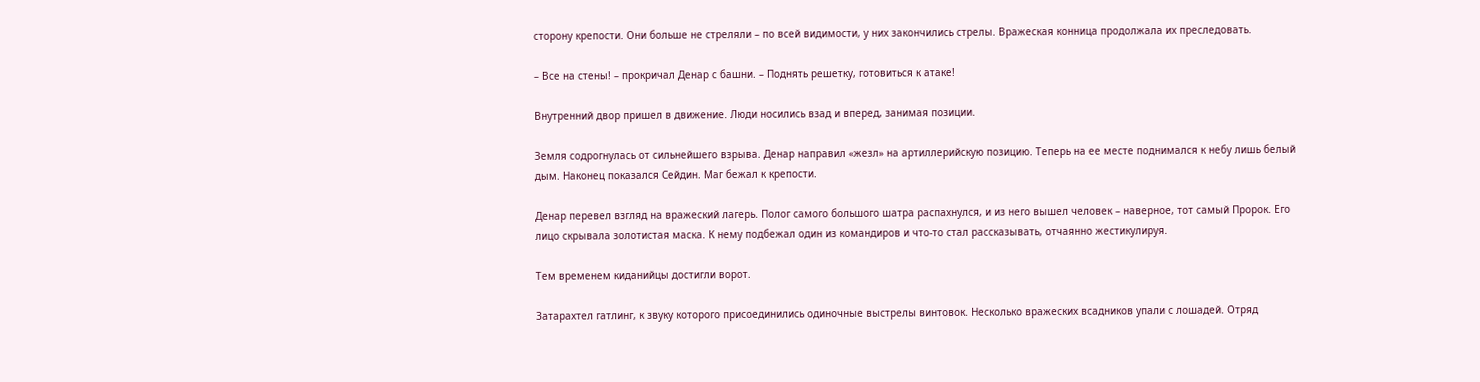сторону крепости. Они больше не стреляли – по всей видимости, у них закончились стрелы. Вражеская конница продолжала их преследовать.

– Все на стены! – прокричал Денар с башни. – Поднять решетку, готовиться к атаке!

Внутренний двор пришел в движение. Люди носились взад и вперед, занимая позиции.

Земля содрогнулась от сильнейшего взрыва. Денар направил «жезл» на артиллерийскую позицию. Теперь на ее месте поднимался к небу лишь белый дым. Наконец показался Сейдин. Маг бежал к крепости.

Денар перевел взгляд на вражеский лагерь. Полог самого большого шатра распахнулся, и из него вышел человек – наверное, тот самый Пророк. Его лицо скрывала золотистая маска. К нему подбежал один из командиров и что-то стал рассказывать, отчаянно жестикулируя.

Тем временем киданийцы достигли ворот.

Затарахтел гатлинг, к звуку которого присоединились одиночные выстрелы винтовок. Несколько вражеских всадников упали с лошадей. Отряд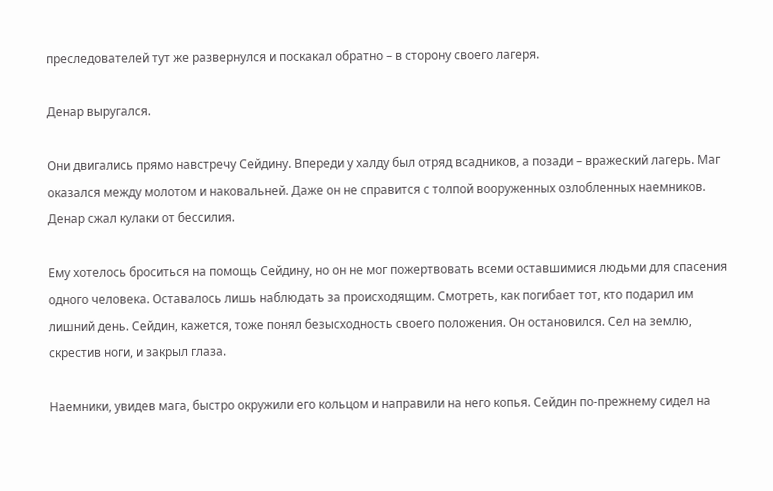преследователей тут же развернулся и поскакал обратно – в сторону своего лагеря.

Денар выругался.

Они двигались прямо навстречу Сейдину. Впереди у халду был отряд всадников, а позади – вражеский лагерь. Маг оказался между молотом и наковальней. Даже он не справится с толпой вооруженных озлобленных наемников. Денар сжал кулаки от бессилия.

Ему хотелось броситься на помощь Сейдину, но он не мог пожертвовать всеми оставшимися людьми для спасения одного человека. Оставалось лишь наблюдать за происходящим. Смотреть, как погибает тот, кто подарил им лишний день. Сейдин, кажется, тоже понял безысходность своего положения. Он остановился. Сел на землю, скрестив ноги, и закрыл глаза.

Наемники, увидев мага, быстро окружили его кольцом и направили на него копья. Сейдин по-прежнему сидел на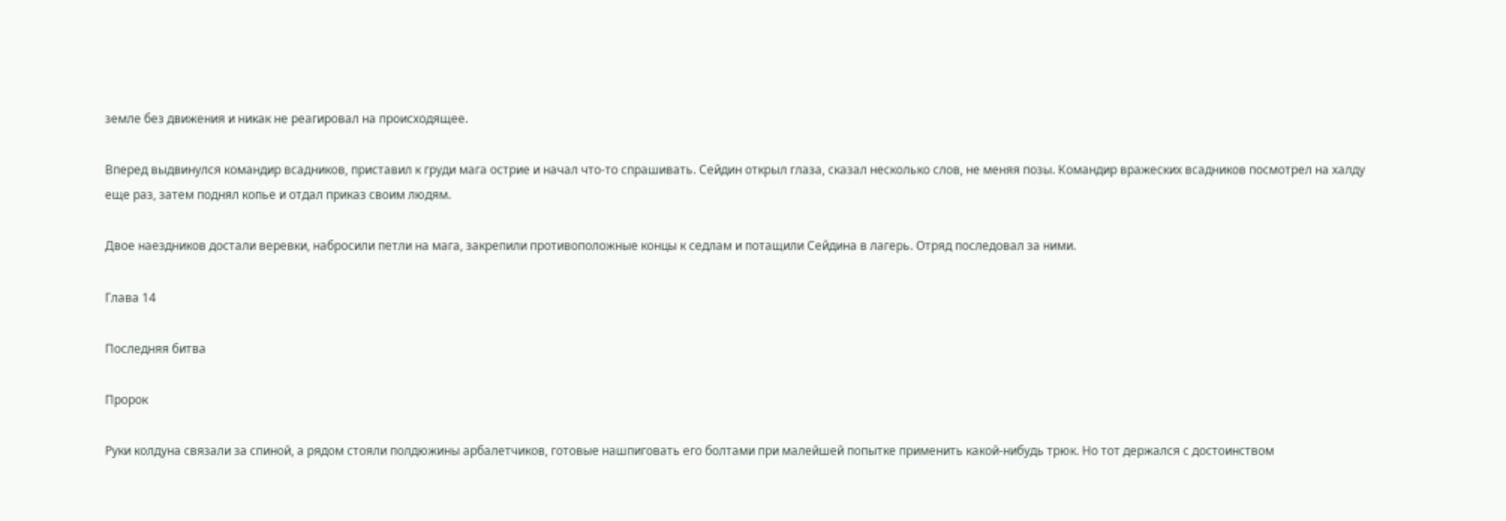земле без движения и никак не реагировал на происходящее.

Вперед выдвинулся командир всадников, приставил к груди мага острие и начал что-то спрашивать. Сейдин открыл глаза, сказал несколько слов, не меняя позы. Командир вражеских всадников посмотрел на халду еще раз, затем поднял копье и отдал приказ своим людям.

Двое наездников достали веревки, набросили петли на мага, закрепили противоположные концы к седлам и потащили Сейдина в лагерь. Отряд последовал за ними.

Глава 14

Последняя битва

Пророк

Руки колдуна связали за спиной, а рядом стояли полдюжины арбалетчиков, готовые нашпиговать его болтами при малейшей попытке применить какой-нибудь трюк. Но тот держался с достоинством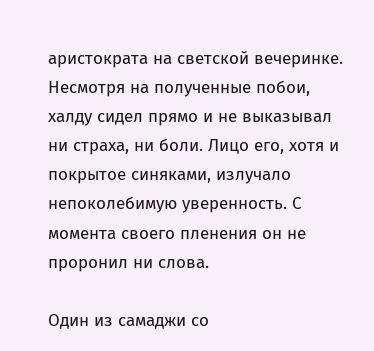аристократа на светской вечеринке. Несмотря на полученные побои, халду сидел прямо и не выказывал ни страха, ни боли. Лицо его, хотя и покрытое синяками, излучало непоколебимую уверенность. С момента своего пленения он не проронил ни слова.

Один из самаджи со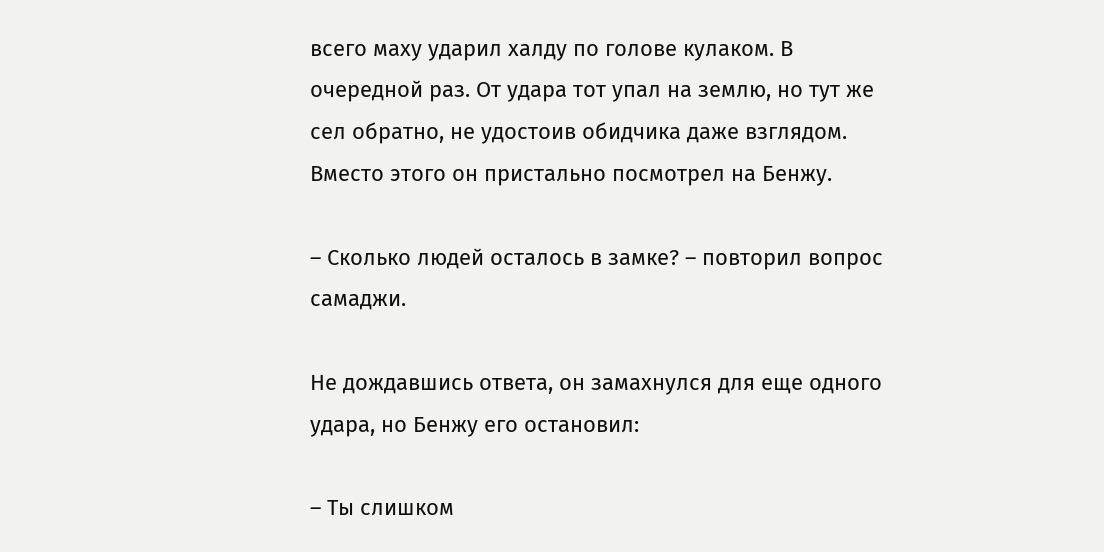всего маху ударил халду по голове кулаком. В очередной раз. От удара тот упал на землю, но тут же сел обратно, не удостоив обидчика даже взглядом. Вместо этого он пристально посмотрел на Бенжу.

– Сколько людей осталось в замке? – повторил вопрос самаджи.

Не дождавшись ответа, он замахнулся для еще одного удара, но Бенжу его остановил:

– Ты слишком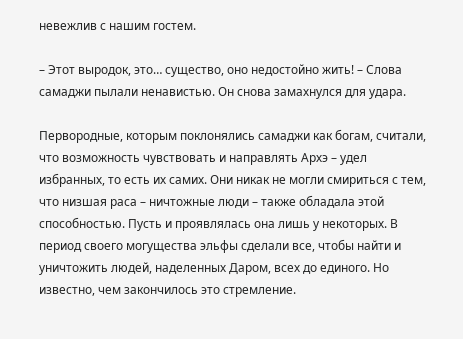невежлив с нашим гостем.

– Этот выродок, это… существо, оно недостойно жить! – Слова самаджи пылали ненавистью. Он снова замахнулся для удара.

Первородные, которым поклонялись самаджи как богам, считали, что возможность чувствовать и направлять Архэ – удел избранных, то есть их самих. Они никак не могли смириться с тем, что низшая раса – ничтожные люди – также обладала этой способностью. Пусть и проявлялась она лишь у некоторых. В период своего могущества эльфы сделали все, чтобы найти и уничтожить людей, наделенных Даром, всех до единого. Но известно, чем закончилось это стремление.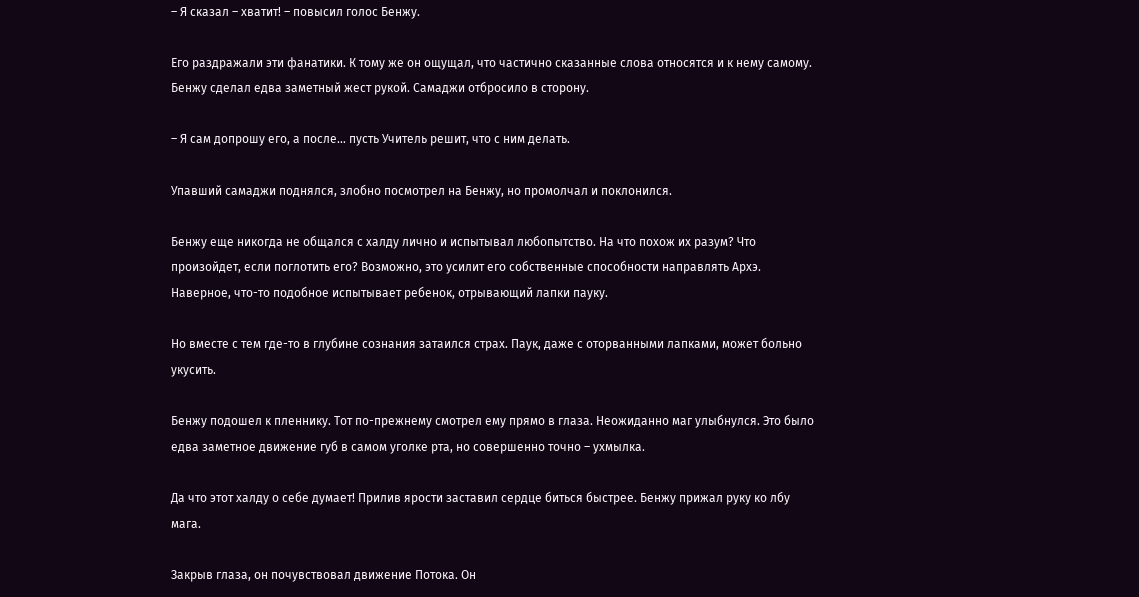– Я сказал – хватит! – повысил голос Бенжу.

Его раздражали эти фанатики. К тому же он ощущал, что частично сказанные слова относятся и к нему самому. Бенжу сделал едва заметный жест рукой. Самаджи отбросило в сторону.

– Я сам допрошу его, а после… пусть Учитель решит, что с ним делать.

Упавший самаджи поднялся, злобно посмотрел на Бенжу, но промолчал и поклонился.

Бенжу еще никогда не общался с халду лично и испытывал любопытство. На что похож их разум? Что произойдет, если поглотить его? Возможно, это усилит его собственные способности направлять Архэ. Наверное, что-то подобное испытывает ребенок, отрывающий лапки пауку.

Но вместе с тем где-то в глубине сознания затаился страх. Паук, даже с оторванными лапками, может больно укусить.

Бенжу подошел к пленнику. Тот по-прежнему смотрел ему прямо в глаза. Неожиданно маг улыбнулся. Это было едва заметное движение губ в самом уголке рта, но совершенно точно – ухмылка.

Да что этот халду о себе думает! Прилив ярости заставил сердце биться быстрее. Бенжу прижал руку ко лбу мага.

Закрыв глаза, он почувствовал движение Потока. Он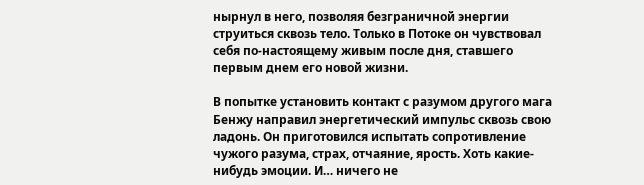нырнул в него, позволяя безграничной энергии струиться сквозь тело. Только в Потоке он чувствовал себя по-настоящему живым после дня, ставшего первым днем его новой жизни.

В попытке установить контакт с разумом другого мага Бенжу направил энергетический импульс сквозь свою ладонь. Он приготовился испытать сопротивление чужого разума, страх, отчаяние, ярость. Хоть какие-нибудь эмоции. И… ничего не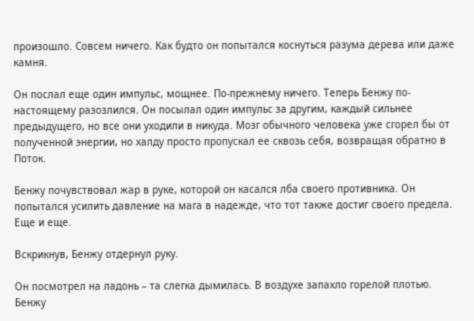произошло. Совсем ничего. Как будто он попытался коснуться разума дерева или даже камня.

Он послал еще один импульс, мощнее. По-прежнему ничего. Теперь Бенжу по-настоящему разозлился. Он посылал один импульс за другим, каждый сильнее предыдущего, но все они уходили в никуда. Мозг обычного человека уже сгорел бы от полученной энергии, но халду просто пропускал ее сквозь себя, возвращая обратно в Поток.

Бенжу почувствовал жар в руке, которой он касался лба своего противника. Он попытался усилить давление на мага в надежде, что тот также достиг своего предела. Еще и еще.

Вскрикнув, Бенжу отдернул руку.

Он посмотрел на ладонь – та слегка дымилась. В воздухе запахло горелой плотью. Бенжу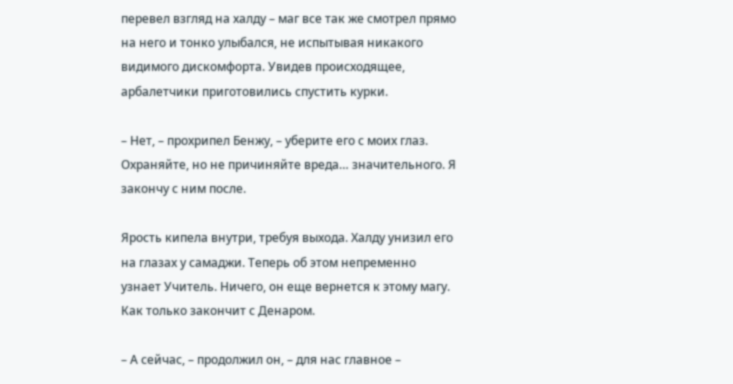перевел взгляд на халду – маг все так же смотрел прямо на него и тонко улыбался, не испытывая никакого видимого дискомфорта. Увидев происходящее, арбалетчики приготовились спустить курки.

– Нет, – прохрипел Бенжу, – уберите его с моих глаз. Охраняйте, но не причиняйте вреда… значительного. Я закончу с ним после.

Ярость кипела внутри, требуя выхода. Халду унизил его на глазах у самаджи. Теперь об этом непременно узнает Учитель. Ничего, он еще вернется к этому магу. Как только закончит с Денаром.

– А сейчас, – продолжил он, – для нас главное –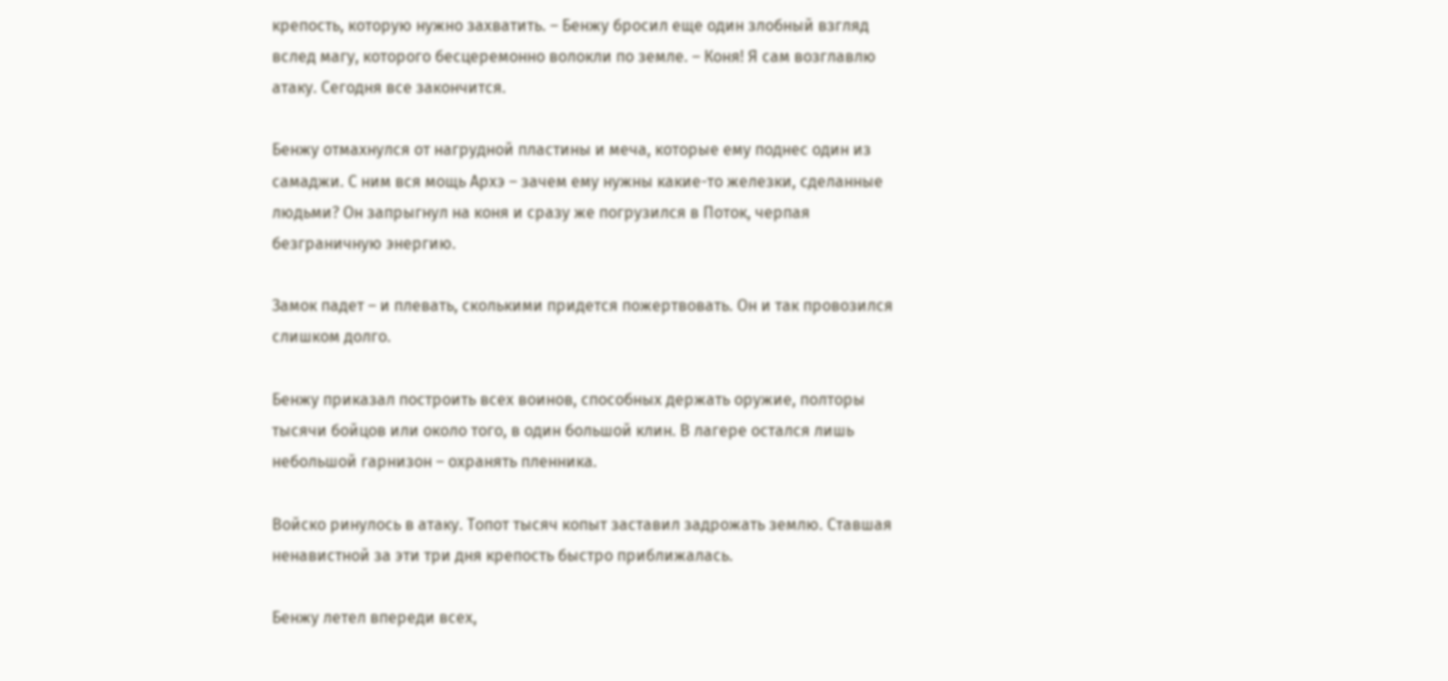крепость, которую нужно захватить. – Бенжу бросил еще один злобный взгляд вслед магу, которого бесцеремонно волокли по земле. – Коня! Я сам возглавлю атаку. Сегодня все закончится.

Бенжу отмахнулся от нагрудной пластины и меча, которые ему поднес один из самаджи. С ним вся мощь Архэ – зачем ему нужны какие-то железки, сделанные людьми? Он запрыгнул на коня и сразу же погрузился в Поток, черпая безграничную энергию.

Замок падет – и плевать, сколькими придется пожертвовать. Он и так провозился слишком долго.

Бенжу приказал построить всех воинов, способных держать оружие, полторы тысячи бойцов или около того, в один большой клин. В лагере остался лишь небольшой гарнизон – охранять пленника.

Войско ринулось в атаку. Топот тысяч копыт заставил задрожать землю. Ставшая ненавистной за эти три дня крепость быстро приближалась.

Бенжу летел впереди всех,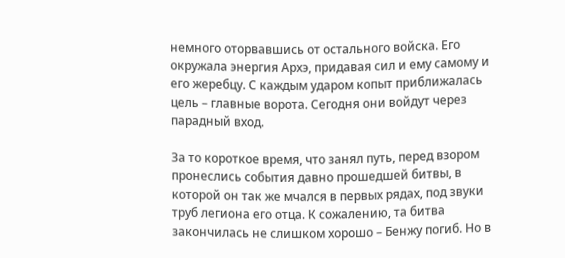немного оторвавшись от остального войска. Его окружала энергия Архэ, придавая сил и ему самому и его жеребцу. С каждым ударом копыт приближалась цель – главные ворота. Сегодня они войдут через парадный вход.

За то короткое время, что занял путь, перед взором пронеслись события давно прошедшей битвы, в которой он так же мчался в первых рядах, под звуки труб легиона его отца. К сожалению, та битва закончилась не слишком хорошо – Бенжу погиб. Но в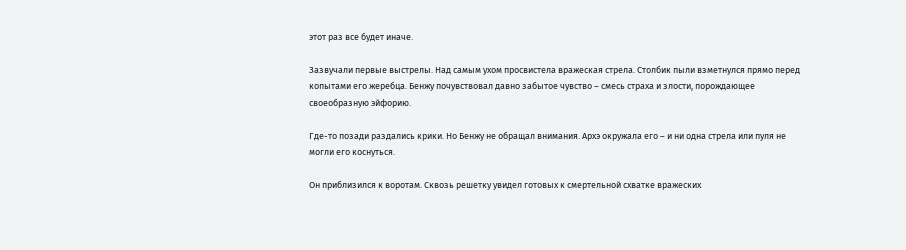этот раз все будет иначе.

Зазвучали первые выстрелы. Над самым ухом просвистела вражеская стрела. Столбик пыли взметнулся прямо перед копытами его жеребца. Бенжу почувствовал давно забытое чувство – смесь страха и злости, порождающее своеобразную эйфорию.

Где-то позади раздались крики. Но Бенжу не обращал внимания. Архэ окружала его – и ни одна стрела или пуля не могли его коснуться.

Он приблизился к воротам. Сквозь решетку увидел готовых к смертельной схватке вражеских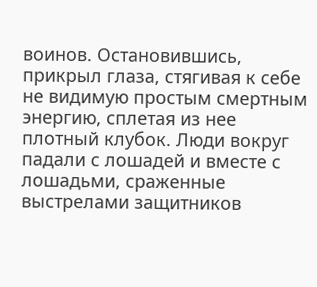воинов. Остановившись, прикрыл глаза, стягивая к себе не видимую простым смертным энергию, сплетая из нее плотный клубок. Люди вокруг падали с лошадей и вместе с лошадьми, сраженные выстрелами защитников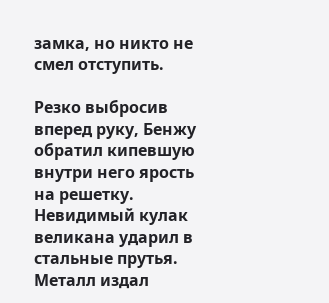замка, но никто не смел отступить.

Резко выбросив вперед руку, Бенжу обратил кипевшую внутри него ярость на решетку. Невидимый кулак великана ударил в стальные прутья. Металл издал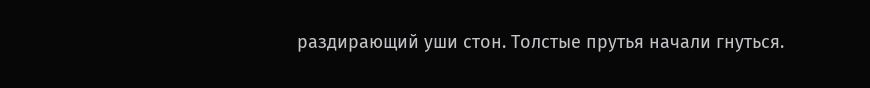раздирающий уши стон. Толстые прутья начали гнуться.